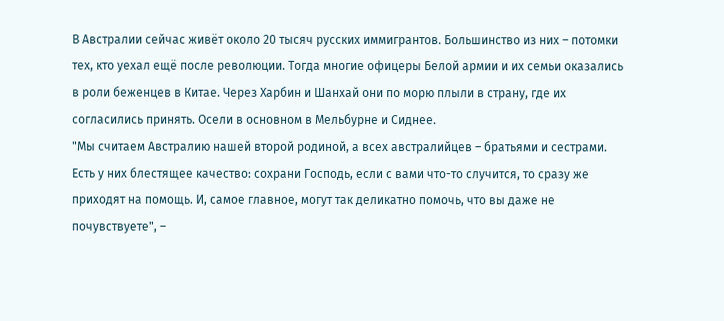В Австралии сейчас живёт около 20 тысяч русских иммигрантов. Большинство из них – потомки тех, кто уехал ещё после революции. Тогда многие офицеры Белой армии и их семьи оказались в роли беженцев в Китае. Через Харбин и Шанхай они по морю плыли в страну, где их согласились принять. Осели в основном в Мельбурне и Сиднее.
"Мы считаем Австралию нашей второй родиной, а всех австралийцев – братьями и сестрами. Есть у них блестящее качество: сохрани Господь, если с вами что-то случится, то сразу же приходят на помощь. И, самое главное, могут так деликатно помочь, что вы даже не почувствуете", –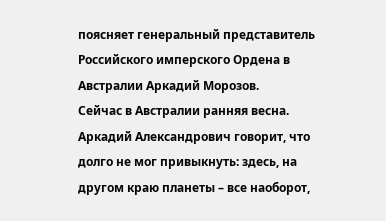поясняет генеральный представитель Российского имперского Ордена в Австралии Аркадий Морозов.
Сейчас в Австралии ранняя весна. Аркадий Александрович говорит, что долго не мог привыкнуть: здесь, на другом краю планеты – все наоборот,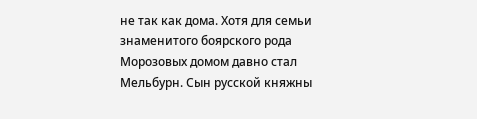не так как дома. Хотя для семьи знаменитого боярского рода Морозовых домом давно стал Мельбурн. Сын русской княжны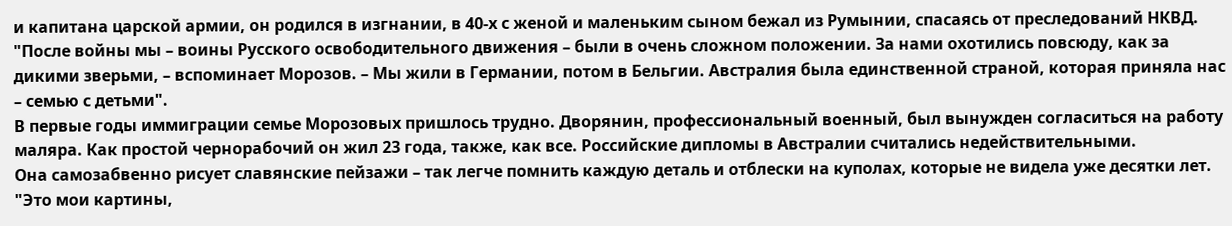и капитана царской армии, он родился в изгнании, в 40-х с женой и маленьким сыном бежал из Румынии, спасаясь от преследований НКВД.
"После войны мы – воины Русского освободительного движения – были в очень сложном положении. За нами охотились повсюду, как за дикими зверьми, – вспоминает Морозов. – Мы жили в Германии, потом в Бельгии. Австралия была единственной страной, которая приняла нас – семью с детьми".
В первые годы иммиграции семье Морозовых пришлось трудно. Дворянин, профессиональный военный, был вынужден согласиться на работу маляра. Как простой чернорабочий он жил 23 года, также, как все. Российские дипломы в Австралии считались недействительными.
Она самозабвенно рисует славянские пейзажи – так легче помнить каждую деталь и отблески на куполах, которые не видела уже десятки лет. "Это мои картины,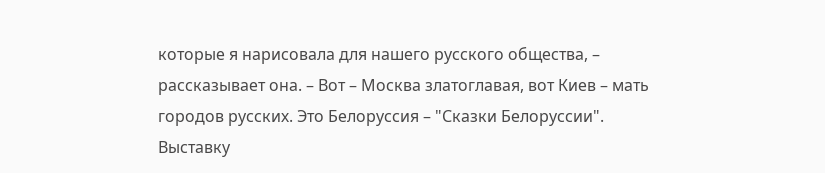которые я нарисовала для нашего русского общества, – рассказывает она. – Вот – Москва златоглавая, вот Киев – мать городов русских. Это Белоруссия – "Сказки Белоруссии".
Выставку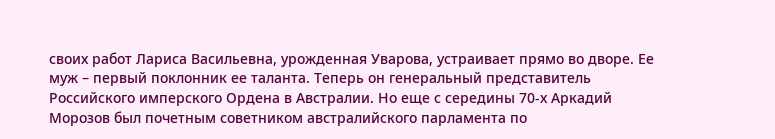своих работ Лариса Васильевна, урожденная Уварова, устраивает прямо во дворе. Ее муж – первый поклонник ее таланта. Теперь он генеральный представитель Российского имперского Ордена в Австралии. Но еще с середины 70-х Аркадий Морозов был почетным советником австралийского парламента по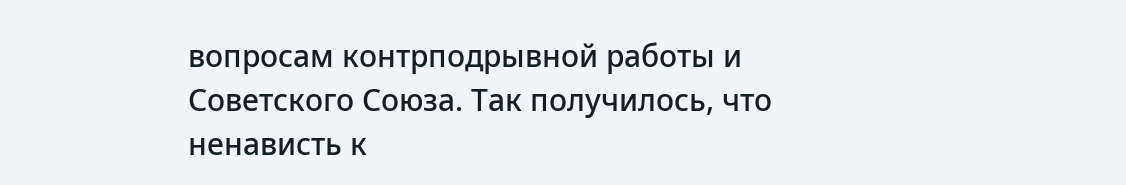вопросам контрподрывной работы и Советского Союза. Так получилось, что ненависть к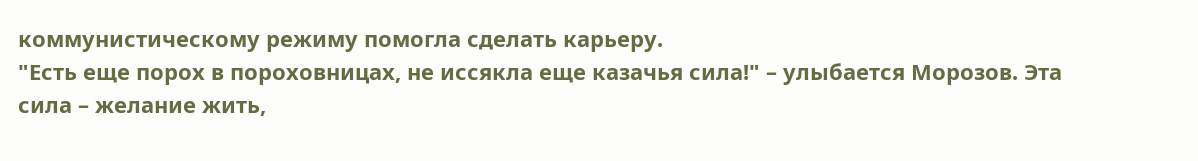коммунистическому режиму помогла сделать карьеру.
"Есть еще порох в пороховницах, не иссякла еще казачья сила!" – улыбается Морозов. Эта сила – желание жить,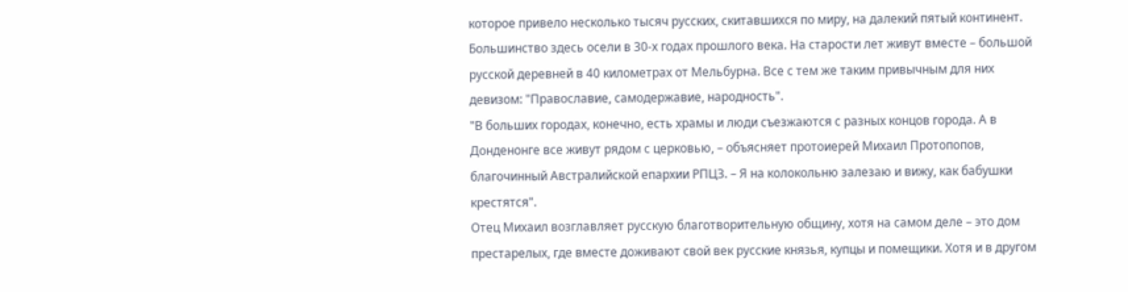которое привело несколько тысяч русских, скитавшихся по миру, на далекий пятый континент. Большинство здесь осели в 30-х годах прошлого века. На старости лет живут вместе – большой русской деревней в 40 километрах от Мельбурна. Все с тем же таким привычным для них девизом: "Православие, самодержавие, народность".
"В больших городах, конечно, есть храмы и люди съезжаются с разных концов города. А в Донденонге все живут рядом с церковью, – объясняет протоиерей Михаил Протопопов, благочинный Австралийской епархии РПЦЗ. – Я на колокольню залезаю и вижу, как бабушки крестятся".
Отец Михаил возглавляет русскую благотворительную общину, хотя на самом деле – это дом престарелых, где вместе доживают свой век русские князья, купцы и помещики. Хотя и в другом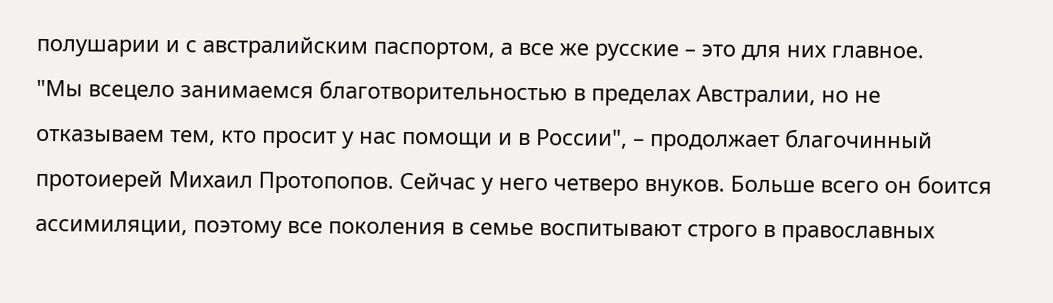полушарии и с австралийским паспортом, а все же русские – это для них главное.
"Мы всецело занимаемся благотворительностью в пределах Австралии, но не отказываем тем, кто просит у нас помощи и в России", – продолжает благочинный протоиерей Михаил Протопопов. Сейчас у него четверо внуков. Больше всего он боится ассимиляции, поэтому все поколения в семье воспитывают строго в православных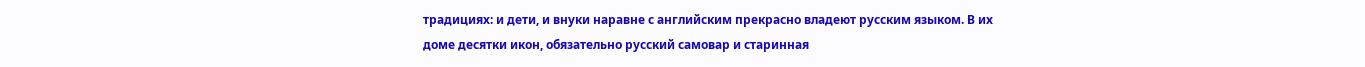традициях: и дети, и внуки наравне с английским прекрасно владеют русским языком. В их доме десятки икон, обязательно русский самовар и старинная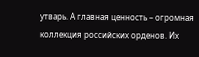утварь. А главная ценность – огромная коллекция российских орденов. Их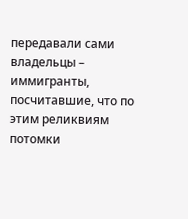передавали сами владельцы – иммигранты, посчитавшие, что по этим реликвиям потомки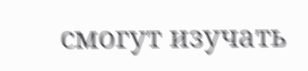смогут изучать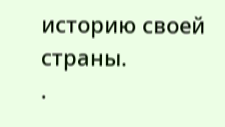историю своей страны.
.